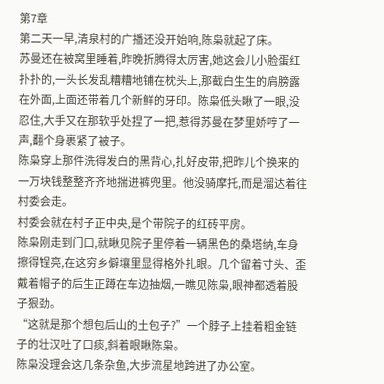第7章
第二天一早,清泉村的广播还没开始响,陈枭就起了床。
苏曼还在被窝里睡着,昨晚折腾得太厉害,她这会儿小脸蛋红扑扑的,一头长发乱糟糟地铺在枕头上,那截白生生的肩膀露在外面,上面还带着几个新鲜的牙印。陈枭低头瞅了一眼,没忍住,大手又在那软乎处捏了一把,惹得苏曼在梦里娇哼了一声,翻个身裹紧了被子。
陈枭穿上那件洗得发白的黑背心,扎好皮带,把昨儿个换来的一万块钱整整齐齐地揣进裤兜里。他没骑摩托,而是溜达着往村委会走。
村委会就在村子正中央,是个带院子的红砖平房。
陈枭刚走到门口,就瞅见院子里停着一辆黑色的桑塔纳,车身擦得锃亮,在这穷乡僻壤里显得格外扎眼。几个留着寸头、歪戴着帽子的后生正蹲在车边抽烟,一瞧见陈枭,眼神都透着股子狠劲。
“这就是那个想包后山的土包子?”一个脖子上挂着粗金链子的壮汉吐了口痰,斜着眼瞅陈枭。
陈枭没理会这几条杂鱼,大步流星地跨进了办公室。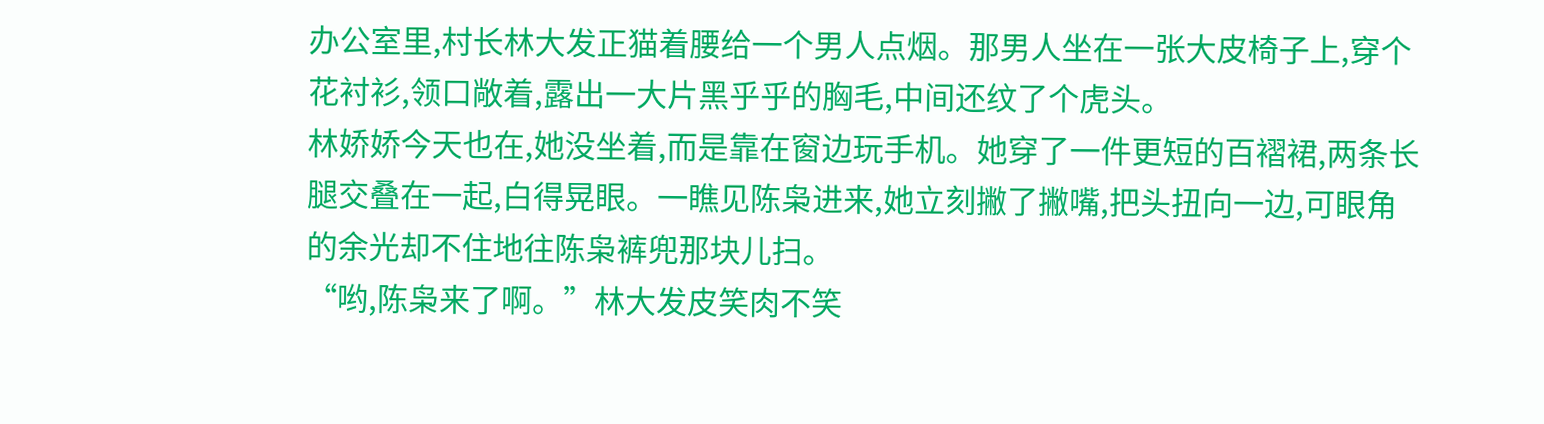办公室里,村长林大发正猫着腰给一个男人点烟。那男人坐在一张大皮椅子上,穿个花衬衫,领口敞着,露出一大片黑乎乎的胸毛,中间还纹了个虎头。
林娇娇今天也在,她没坐着,而是靠在窗边玩手机。她穿了一件更短的百褶裙,两条长腿交叠在一起,白得晃眼。一瞧见陈枭进来,她立刻撇了撇嘴,把头扭向一边,可眼角的余光却不住地往陈枭裤兜那块儿扫。
“哟,陈枭来了啊。”林大发皮笑肉不笑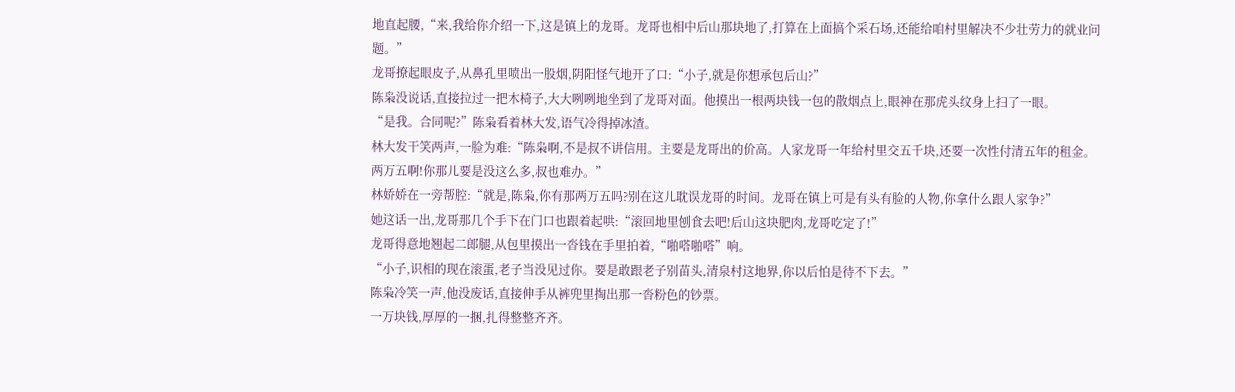地直起腰,“来,我给你介绍一下,这是镇上的龙哥。龙哥也相中后山那块地了,打算在上面搞个采石场,还能给咱村里解决不少壮劳力的就业问题。”
龙哥撩起眼皮子,从鼻孔里喷出一股烟,阴阳怪气地开了口:“小子,就是你想承包后山?”
陈枭没说话,直接拉过一把木椅子,大大咧咧地坐到了龙哥对面。他摸出一根两块钱一包的散烟点上,眼神在那虎头纹身上扫了一眼。
“是我。合同呢?”陈枭看着林大发,语气冷得掉冰渣。
林大发干笑两声,一脸为难:“陈枭啊,不是叔不讲信用。主要是龙哥出的价高。人家龙哥一年给村里交五千块,还要一次性付清五年的租金。两万五啊!你那儿要是没这么多,叔也难办。”
林娇娇在一旁帮腔:“就是,陈枭,你有那两万五吗?别在这儿耽误龙哥的时间。龙哥在镇上可是有头有脸的人物,你拿什么跟人家争?”
她这话一出,龙哥那几个手下在门口也跟着起哄:“滚回地里刨食去吧!后山这块肥肉,龙哥吃定了!”
龙哥得意地翘起二郎腿,从包里摸出一沓钱在手里拍着,“啪嗒啪嗒”响。
“小子,识相的现在滚蛋,老子当没见过你。要是敢跟老子别苗头,清泉村这地界,你以后怕是待不下去。”
陈枭冷笑一声,他没废话,直接伸手从裤兜里掏出那一沓粉色的钞票。
一万块钱,厚厚的一捆,扎得整整齐齐。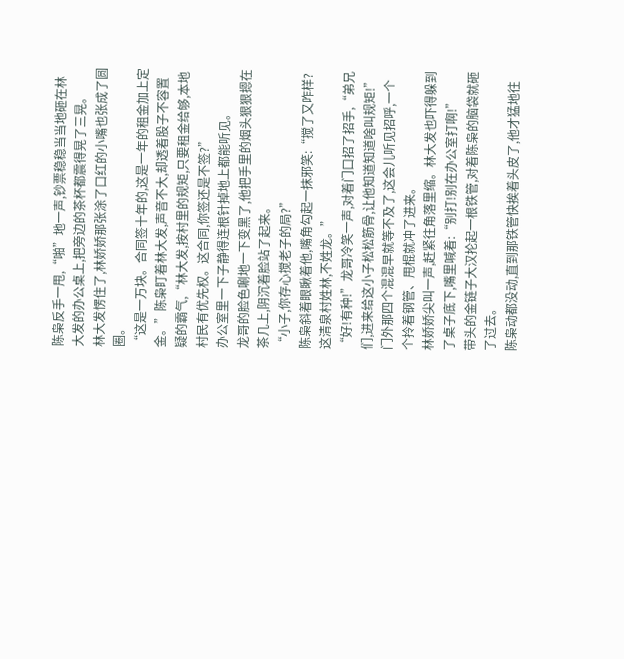陈枭反手一甩,“啪”地一声,钞票稳稳当当地砸在林大发的办公桌上,把旁边的茶杯都震得晃了三晃。
林大发愣住了,林娇娇那张涂了口红的小嘴也张成了圆圈。
“这是一万块。合同签十年的,这是一年的租金加上定金。”陈枭盯着林大发,声音不大,却透着股子不容置疑的霸气,“林大发,按村里的规矩,只要租金给够,本地村民有优先权。这合同,你签还是不签?”
办公室里一下子静得连根针掉地上都能听见。
龙哥的脸色唰地一下变黑了,他把手里的烟头狠狠摁在茶几上,阴沉着脸站了起来。
“小子,你存心搅老子的局?”
陈枭斜着眼瞅着他,嘴角勾起一抹邪笑:“搅了又咋样?这清泉村姓林,不姓龙。”
“好!有种!”龙哥冷笑一声,对着门口招了招手,“弟兄们,进来给这小子松松筋骨,让他知道知道啥叫规矩!”
门外那四个混混早就等不及了,这会儿听见招呼,一个个拎着钢管、甩棍就冲了进来。
林娇娇尖叫一声,赶紧往角落里缩。林大发也吓得躲到了桌子底下,嘴里喊着:“别打!别在办公室打啊!”
带头的金链子大汉抡起一根铁管,对着陈枭的脑袋就砸了过去。
陈枭动都没动,直到那铁管快挨着头皮了,他才猛地往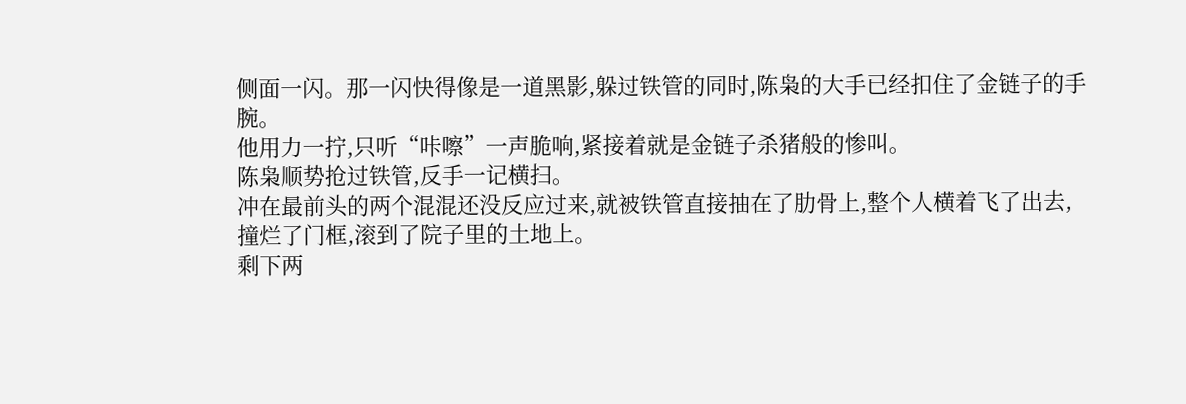侧面一闪。那一闪快得像是一道黑影,躲过铁管的同时,陈枭的大手已经扣住了金链子的手腕。
他用力一拧,只听“咔嚓”一声脆响,紧接着就是金链子杀猪般的惨叫。
陈枭顺势抢过铁管,反手一记横扫。
冲在最前头的两个混混还没反应过来,就被铁管直接抽在了肋骨上,整个人横着飞了出去,撞烂了门框,滚到了院子里的土地上。
剩下两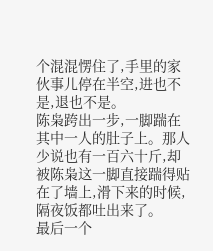个混混愣住了,手里的家伙事儿停在半空,进也不是,退也不是。
陈枭跨出一步,一脚踹在其中一人的肚子上。那人少说也有一百六十斤,却被陈枭这一脚直接踹得贴在了墙上,滑下来的时候,隔夜饭都吐出来了。
最后一个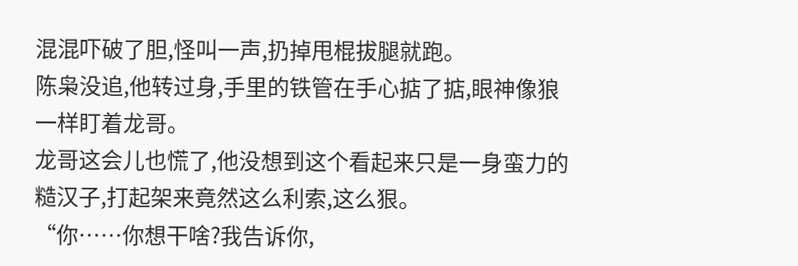混混吓破了胆,怪叫一声,扔掉甩棍拔腿就跑。
陈枭没追,他转过身,手里的铁管在手心掂了掂,眼神像狼一样盯着龙哥。
龙哥这会儿也慌了,他没想到这个看起来只是一身蛮力的糙汉子,打起架来竟然这么利索,这么狠。
“你……你想干啥?我告诉你,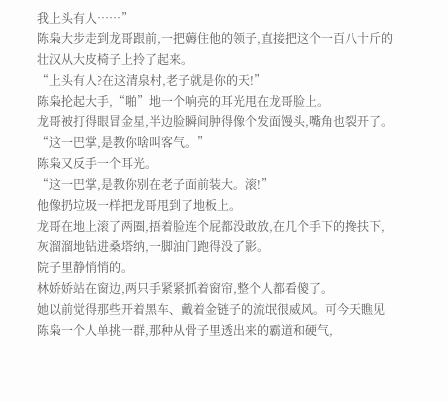我上头有人……”
陈枭大步走到龙哥跟前,一把薅住他的领子,直接把这个一百八十斤的壮汉从大皮椅子上拎了起来。
“上头有人?在这清泉村,老子就是你的天!”
陈枭抡起大手,“啪”地一个响亮的耳光甩在龙哥脸上。
龙哥被打得眼冒金星,半边脸瞬间肿得像个发面馒头,嘴角也裂开了。
“这一巴掌,是教你啥叫客气。”
陈枭又反手一个耳光。
“这一巴掌,是教你别在老子面前装大。滚!”
他像扔垃圾一样把龙哥甩到了地板上。
龙哥在地上滚了两圈,捂着脸连个屁都没敢放,在几个手下的搀扶下,灰溜溜地钻进桑塔纳,一脚油门跑得没了影。
院子里静悄悄的。
林娇娇站在窗边,两只手紧紧抓着窗帘,整个人都看傻了。
她以前觉得那些开着黑车、戴着金链子的流氓很威风。可今天瞧见陈枭一个人单挑一群,那种从骨子里透出来的霸道和硬气,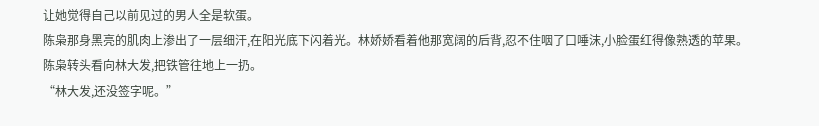让她觉得自己以前见过的男人全是软蛋。
陈枭那身黑亮的肌肉上渗出了一层细汗,在阳光底下闪着光。林娇娇看着他那宽阔的后背,忍不住咽了口唾沫,小脸蛋红得像熟透的苹果。
陈枭转头看向林大发,把铁管往地上一扔。
“林大发,还没签字呢。”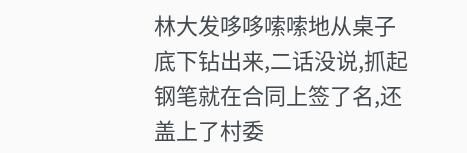林大发哆哆嗦嗦地从桌子底下钻出来,二话没说,抓起钢笔就在合同上签了名,还盖上了村委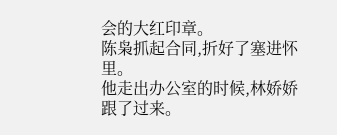会的大红印章。
陈枭抓起合同,折好了塞进怀里。
他走出办公室的时候,林娇娇跟了过来。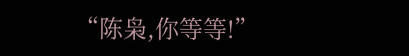“陈枭,你等等!”